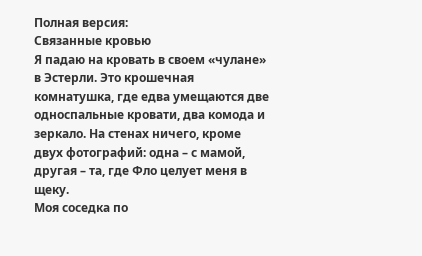Полная версия:
Связанные кровью
Я падаю на кровать в своем «чулане» в Эстерли. Это крошечная комнатушка, где едва умещаются две односпальные кровати, два комода и зеркало. На стенах ничего, кроме двух фотографий: одна – с мамой, другая – та, где Фло целует меня в щеку.
Моя соседка по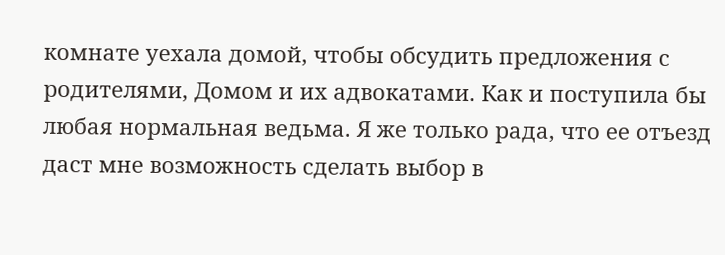комнате уехала домой, чтобы обсудить предложения с родителями, Домом и их адвокатами. Как и поступила бы любая нормальная ведьма. Я же только рада, что ее отъезд даст мне возможность сделать выбор в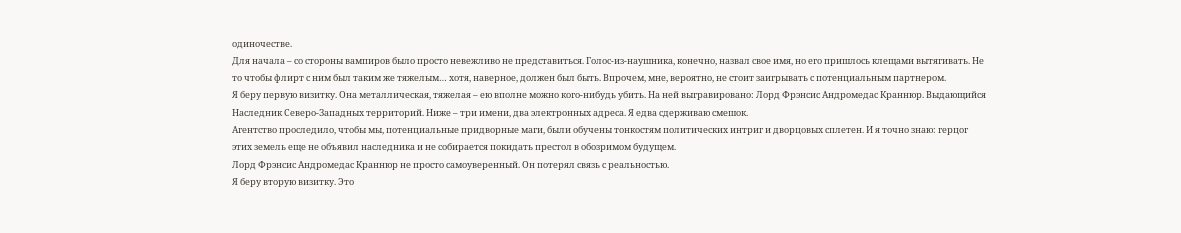одиночестве.
Для начала – со стороны вампиров было просто невежливо не представиться. Голос-из-наушника, конечно, назвал свое имя, но его пришлось клещами вытягивать. Не то чтобы флирт с ним был таким же тяжелым… хотя, наверное, должен был быть. Впрочем, мне, вероятно, не стоит заигрывать с потенциальным партнером.
Я беру первую визитку. Она металлическая, тяжелая – ею вполне можно кого-нибудь убить. На ней выгравировано: Лорд Фрэнсис Андромедас Краннюр. Выдающийся Наследник Северо-Западных территорий. Ниже – три имени, два электронных адреса. Я едва сдерживаю смешок.
Агентство проследило, чтобы мы, потенциальные придворные маги, были обучены тонкостям политических интриг и дворцовых сплетен. И я точно знаю: герцог этих земель еще не объявил наследника и не собирается покидать престол в обозримом будущем.
Лорд Фрэнсис Андромедас Краннюр не просто самоуверенный. Он потерял связь с реальностью.
Я беру вторую визитку. Это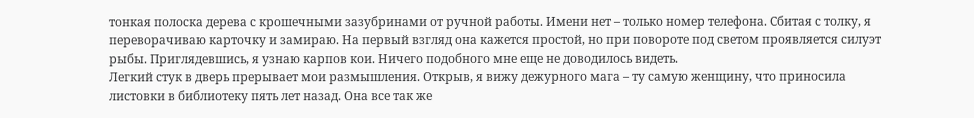тонкая полоска дерева с крошечными зазубринами от ручной работы. Имени нет – только номер телефона. Сбитая с толку, я переворачиваю карточку и замираю. На первый взгляд она кажется простой, но при повороте под светом проявляется силуэт рыбы. Приглядевшись, я узнаю карпов кои. Ничего подобного мне еще не доводилось видеть.
Легкий стук в дверь прерывает мои размышления. Открыв, я вижу дежурного мага – ту самую женщину, что приносила листовки в библиотеку пять лет назад. Она все так же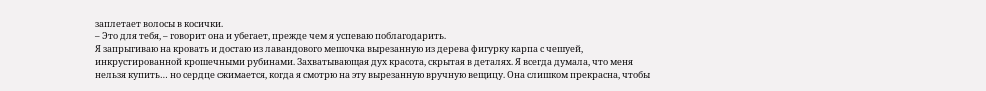заплетает волосы в косички.
– Это для тебя, – говорит она и убегает, прежде чем я успеваю поблагодарить.
Я запрыгиваю на кровать и достаю из лавандового мешочка вырезанную из дерева фигурку карпа с чешуей, инкрустированной крошечными рубинами. Захватывающая дух красота, скрытая в деталях. Я всегда думала, что меня нельзя купить… но сердце сжимается, когда я смотрю на эту вырезанную вручную вещицу. Она слишком прекрасна, чтобы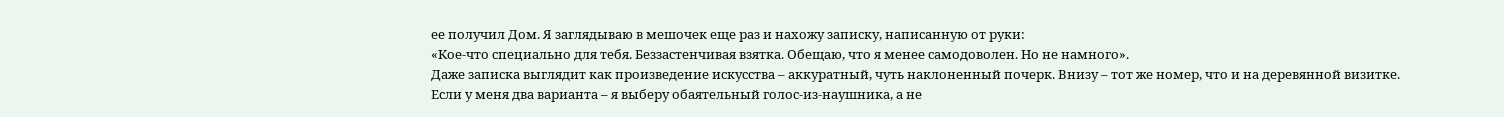ее получил Дом. Я заглядываю в мешочек еще раз и нахожу записку, написанную от руки:
«Кое-что специально для тебя. Беззастенчивая взятка. Обещаю, что я менее самодоволен. Но не намного».
Даже записка выглядит как произведение искусства – аккуратный, чуть наклоненный почерк. Внизу – тот же номер, что и на деревянной визитке.
Если у меня два варианта – я выберу обаятельный голос-из-наушника, а не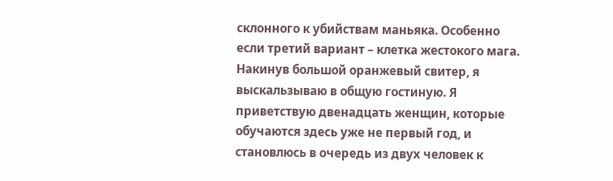склонного к убийствам маньяка. Особенно если третий вариант – клетка жестокого мага.
Накинув большой оранжевый свитер, я выскальзываю в общую гостиную. Я приветствую двенадцать женщин, которые обучаются здесь уже не первый год, и становлюсь в очередь из двух человек к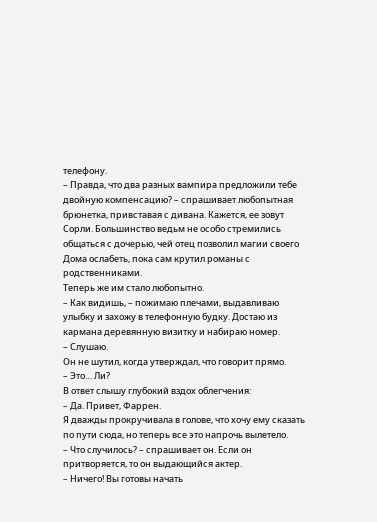телефону.
– Правда, что два разных вампира предложили тебе двойную компенсацию? – спрашивает любопытная брюнетка, привставая с дивана. Кажется, ее зовут Сорли. Большинство ведьм не особо стремились общаться с дочерью, чей отец позволил магии своего Дома ослабеть, пока сам крутил романы с родственниками.
Теперь же им стало любопытно.
– Как видишь, – пожимаю плечами, выдавливаю улыбку и захожу в телефонную будку. Достаю из кармана деревянную визитку и набираю номер.
– Слушаю.
Он не шутил, когда утверждал, что говорит прямо.
– Это… Ли?
В ответ слышу глубокий вздох облегчения:
– Да. Привет, Фаррен.
Я дважды прокручивала в голове, что хочу ему сказать по пути сюда, но теперь все это напрочь вылетело.
– Что случилось? – спрашивает он. Если он притворяется, то он выдающийся актер.
– Ничего! Вы готовы начать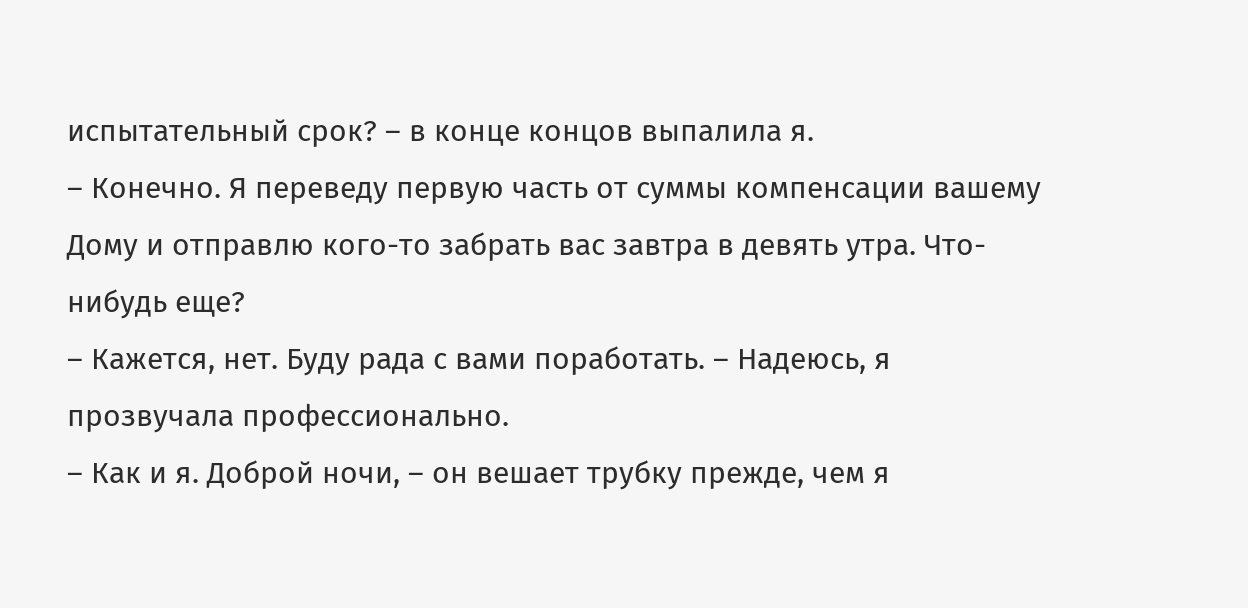испытательный срок? – в конце концов выпалила я.
– Конечно. Я переведу первую часть от суммы компенсации вашему Дому и отправлю кого-то забрать вас завтра в девять утра. Что-нибудь еще?
– Кажется, нет. Буду рада с вами поработать. – Надеюсь, я прозвучала профессионально.
– Как и я. Доброй ночи, – он вешает трубку прежде, чем я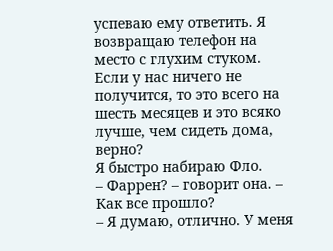успеваю ему ответить. Я возвращаю телефон на место с глухим стуком. Если у нас ничего не получится, то это всего на шесть месяцев и это всяко лучше, чем сидеть дома, верно?
Я быстро набираю Фло.
– Фаррен? – говорит она. – Как все прошло?
– Я думаю, отлично. У меня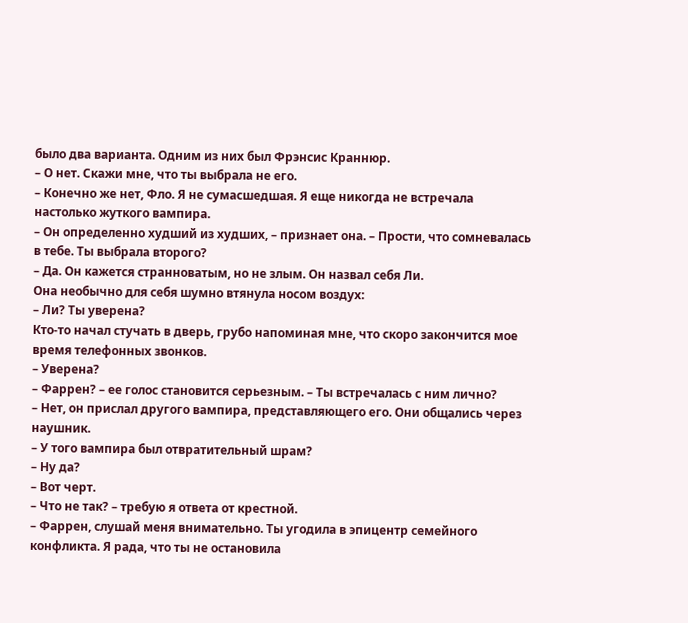было два варианта. Одним из них был Фрэнсис Краннюр.
– О нет. Скажи мне, что ты выбрала не его.
– Конечно же нет, Фло. Я не сумасшедшая. Я еще никогда не встречала настолько жуткого вампира.
– Он определенно худший из худших, – признает она. – Прости, что сомневалась в тебе. Ты выбрала второго?
– Да. Он кажется странноватым, но не злым. Он назвал себя Ли.
Она необычно для себя шумно втянула носом воздух:
– Ли? Ты уверена?
Кто-то начал стучать в дверь, грубо напоминая мне, что скоро закончится мое время телефонных звонков.
– Уверена?
– Фаррен? – ее голос становится серьезным. – Ты встречалась с ним лично?
– Нет, он прислал другого вампира, представляющего его. Они общались через наушник.
– У того вампира был отвратительный шрам?
– Ну да?
– Вот черт.
– Что не так? – требую я ответа от крестной.
– Фаррен, слушай меня внимательно. Ты угодила в эпицентр семейного конфликта. Я рада, что ты не остановила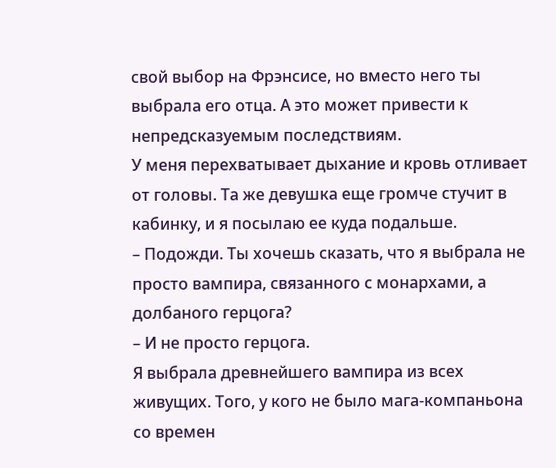свой выбор на Фрэнсисе, но вместо него ты выбрала его отца. А это может привести к непредсказуемым последствиям.
У меня перехватывает дыхание и кровь отливает от головы. Та же девушка еще громче стучит в кабинку, и я посылаю ее куда подальше.
– Подожди. Ты хочешь сказать, что я выбрала не просто вампира, связанного с монархами, а долбаного герцога?
– И не просто герцога.
Я выбрала древнейшего вампира из всех живущих. Того, у кого не было мага-компаньона со времен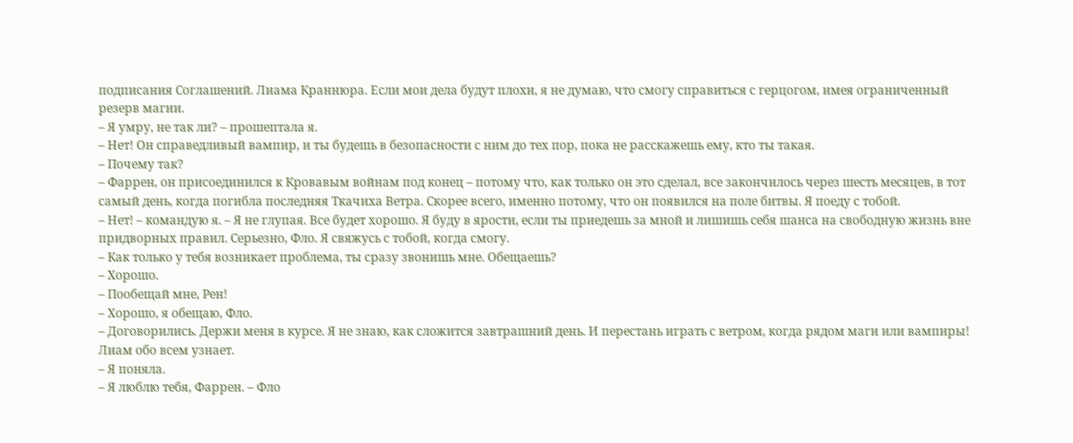подписания Соглашений. Лиама Краннюра. Если мои дела будут плохи, я не думаю, что смогу справиться с герцогом, имея ограниченный резерв магии.
– Я умру, не так ли? – прошептала я.
– Нет! Он справедливый вампир, и ты будешь в безопасности с ним до тех пор, пока не расскажешь ему, кто ты такая.
– Почему так?
– Фаррен, он присоединился к Кровавым войнам под конец – потому что, как только он это сделал, все закончилось через шесть месяцев, в тот самый день, когда погибла последняя Ткачиха Ветра. Скорее всего, именно потому, что он появился на поле битвы. Я поеду с тобой.
– Нет! – командую я. – Я не глупая. Все будет хорошо. Я буду в ярости, если ты приедешь за мной и лишишь себя шанса на свободную жизнь вне придворных правил. Серьезно, Фло. Я свяжусь с тобой, когда смогу.
– Как только у тебя возникает проблема, ты сразу звонишь мне. Обещаешь?
– Хорошо.
– Пообещай мне, Рен!
– Хорошо, я обещаю, Фло.
– Договорились. Держи меня в курсе. Я не знаю, как сложится завтрашний день. И перестань играть с ветром, когда рядом маги или вампиры! Лиам обо всем узнает.
– Я поняла.
– Я люблю тебя, Фаррен. – Фло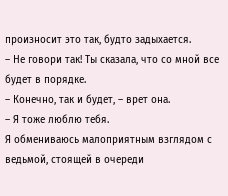произносит это так, будто задыхается.
– Не говори так! Ты сказала, что со мной все будет в порядке.
– Конечно, так и будет, – врет она.
– Я тоже люблю тебя.
Я обмениваюсь малоприятным взглядом с ведьмой, стоящей в очереди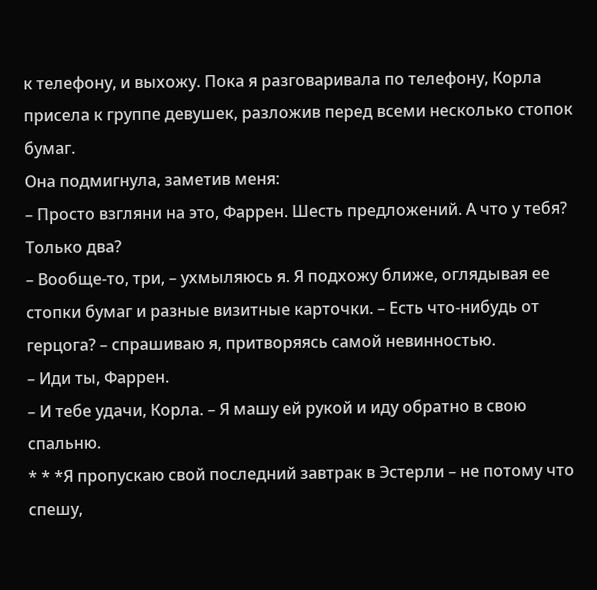к телефону, и выхожу. Пока я разговаривала по телефону, Корла присела к группе девушек, разложив перед всеми несколько стопок бумаг.
Она подмигнула, заметив меня:
– Просто взгляни на это, Фаррен. Шесть предложений. А что у тебя? Только два?
– Вообще-то, три, – ухмыляюсь я. Я подхожу ближе, оглядывая ее стопки бумаг и разные визитные карточки. – Есть что-нибудь от герцога? – спрашиваю я, притворяясь самой невинностью.
– Иди ты, Фаррен.
– И тебе удачи, Корла. – Я машу ей рукой и иду обратно в свою спальню.
* * *Я пропускаю свой последний завтрак в Эстерли – не потому что спешу,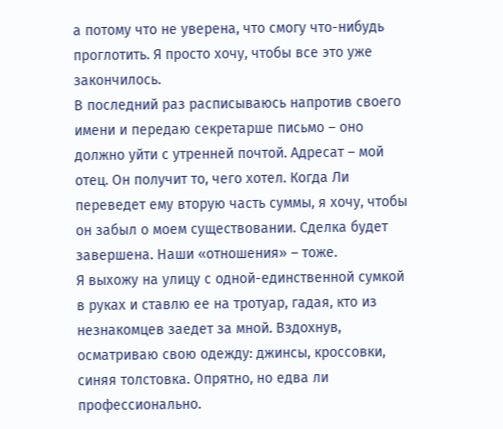а потому что не уверена, что смогу что-нибудь проглотить. Я просто хочу, чтобы все это уже закончилось.
В последний раз расписываюсь напротив своего имени и передаю секретарше письмо – оно должно уйти с утренней почтой. Адресат – мой отец. Он получит то, чего хотел. Когда Ли переведет ему вторую часть суммы, я хочу, чтобы он забыл о моем существовании. Сделка будет завершена. Наши «отношения» – тоже.
Я выхожу на улицу с одной-единственной сумкой в руках и ставлю ее на тротуар, гадая, кто из незнакомцев заедет за мной. Вздохнув, осматриваю свою одежду: джинсы, кроссовки, синяя толстовка. Опрятно, но едва ли профессионально.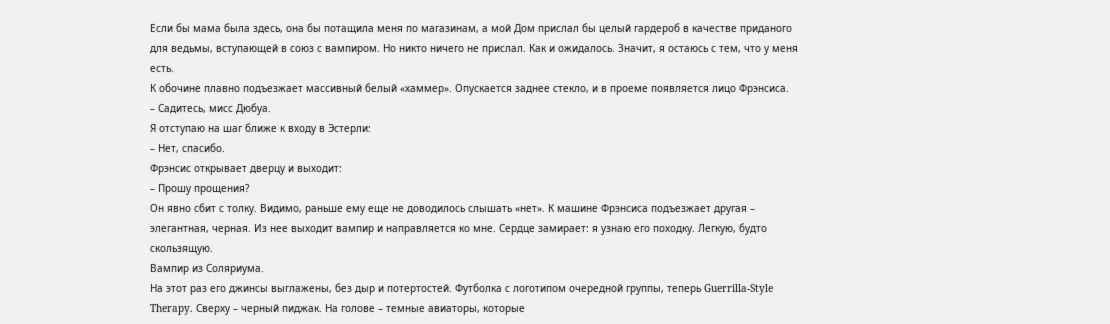Если бы мама была здесь, она бы потащила меня по магазинам, а мой Дом прислал бы целый гардероб в качестве приданого для ведьмы, вступающей в союз с вампиром. Но никто ничего не прислал. Как и ожидалось. Значит, я остаюсь с тем, что у меня есть.
К обочине плавно подъезжает массивный белый «хаммер». Опускается заднее стекло, и в проеме появляется лицо Фрэнсиса.
– Садитесь, мисс Дюбуа.
Я отступаю на шаг ближе к входу в Эстерли:
– Нет, спасибо.
Фрэнсис открывает дверцу и выходит:
– Прошу прощения?
Он явно сбит с толку. Видимо, раньше ему еще не доводилось слышать «нет». К машине Фрэнсиса подъезжает другая – элегантная, черная. Из нее выходит вампир и направляется ко мне. Сердце замирает: я узнаю его походку. Легкую, будто скользящую.
Вампир из Соляриума.
На этот раз его джинсы выглажены, без дыр и потертостей. Футболка с логотипом очередной группы, теперь Guerrilla-Style Therapy. Сверху – черный пиджак. На голове – темные авиаторы, которые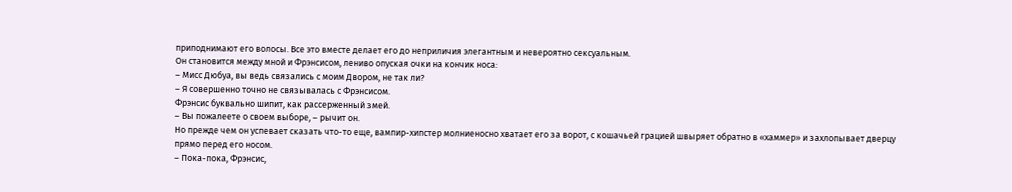приподнимают его волосы. Все это вместе делает его до неприличия элегантным и невероятно сексуальным.
Он становится между мной и Фрэнсисом, лениво опуская очки на кончик носа:
– Мисс Дюбуа, вы ведь связались с моим Двором, не так ли?
– Я совершенно точно не связывалась с Фрэнсисом.
Фрэнсис буквально шипит, как рассерженный змей.
– Вы пожалеете о своем выборе, – рычит он.
Но прежде чем он успевает сказать что-то еще, вампир-хипстер молниеносно хватает его за ворот, с кошачьей грацией швыряет обратно в «хаммер» и захлопывает дверцу прямо перед его носом.
– Пока-пока, Фрэнсис,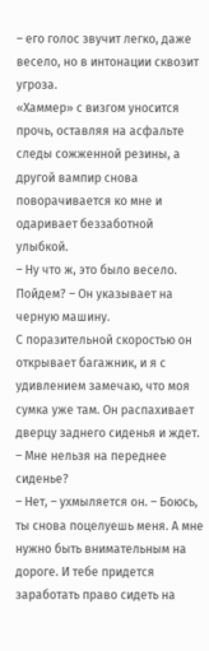– его голос звучит легко, даже весело, но в интонации сквозит угроза.
«Хаммер» с визгом уносится прочь, оставляя на асфальте следы сожженной резины, а другой вампир снова поворачивается ко мне и одаривает беззаботной улыбкой.
– Ну что ж, это было весело. Пойдем? – Он указывает на черную машину.
С поразительной скоростью он открывает багажник, и я с удивлением замечаю, что моя сумка уже там. Он распахивает дверцу заднего сиденья и ждет.
– Мне нельзя на переднее сиденье?
– Нет, – ухмыляется он. – Боюсь, ты снова поцелуешь меня. А мне нужно быть внимательным на дороге. И тебе придется заработать право сидеть на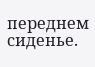переднем сиденье.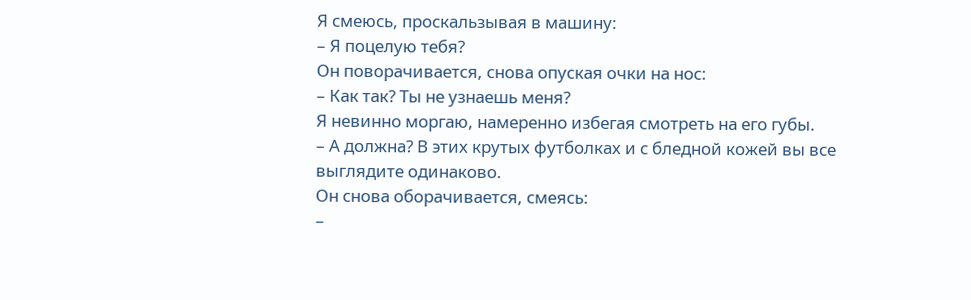Я смеюсь, проскальзывая в машину:
– Я поцелую тебя?
Он поворачивается, снова опуская очки на нос:
– Как так? Ты не узнаешь меня?
Я невинно моргаю, намеренно избегая смотреть на его губы.
– А должна? В этих крутых футболках и с бледной кожей вы все выглядите одинаково.
Он снова оборачивается, смеясь:
–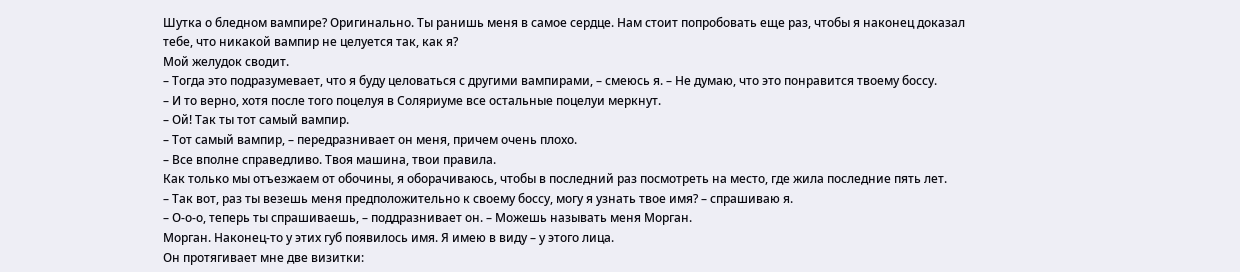Шутка о бледном вампире? Оригинально. Ты ранишь меня в самое сердце. Нам стоит попробовать еще раз, чтобы я наконец доказал тебе, что никакой вампир не целуется так, как я?
Мой желудок сводит.
– Тогда это подразумевает, что я буду целоваться с другими вампирами, – смеюсь я. – Не думаю, что это понравится твоему боссу.
– И то верно, хотя после того поцелуя в Соляриуме все остальные поцелуи меркнут.
– Ой! Так ты тот самый вампир.
– Тот самый вампир, – передразнивает он меня, причем очень плохо.
– Все вполне справедливо. Твоя машина, твои правила.
Как только мы отъезжаем от обочины, я оборачиваюсь, чтобы в последний раз посмотреть на место, где жила последние пять лет.
– Так вот, раз ты везешь меня предположительно к своему боссу, могу я узнать твое имя? – спрашиваю я.
– О-о-о, теперь ты спрашиваешь, – поддразнивает он. – Можешь называть меня Морган.
Морган. Наконец-то у этих губ появилось имя. Я имею в виду – у этого лица.
Он протягивает мне две визитки: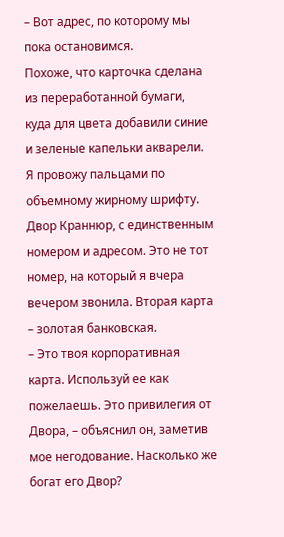– Вот адрес, по которому мы пока остановимся.
Похоже, что карточка сделана из переработанной бумаги, куда для цвета добавили синие и зеленые капельки акварели. Я провожу пальцами по объемному жирному шрифту. Двор Краннюр, с единственным номером и адресом. Это не тот номер, на который я вчера вечером звонила. Вторая карта – золотая банковская.
– Это твоя корпоративная карта. Используй ее как пожелаешь. Это привилегия от Двора, – объяснил он, заметив мое негодование. Насколько же богат его Двор?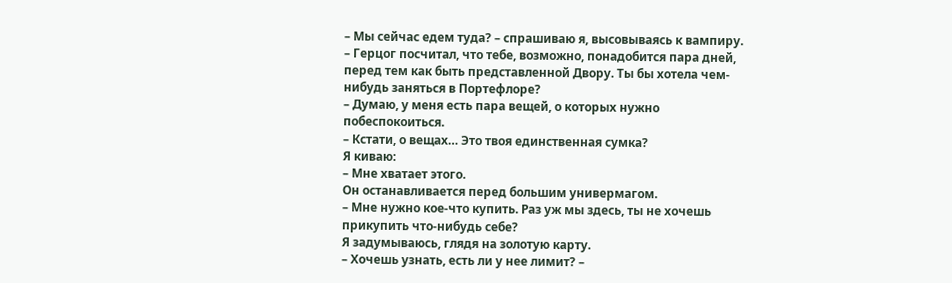– Мы сейчас едем туда? – спрашиваю я, высовываясь к вампиру.
– Герцог посчитал, что тебе, возможно, понадобится пара дней, перед тем как быть представленной Двору. Ты бы хотела чем-нибудь заняться в Портефлоре?
– Думаю, у меня есть пара вещей, о которых нужно побеспокоиться.
– Кстати, о вещах… Это твоя единственная сумка?
Я киваю:
– Мне хватает этого.
Он останавливается перед большим универмагом.
– Мне нужно кое-что купить. Раз уж мы здесь, ты не хочешь прикупить что-нибудь себе?
Я задумываюсь, глядя на золотую карту.
– Хочешь узнать, есть ли у нее лимит? –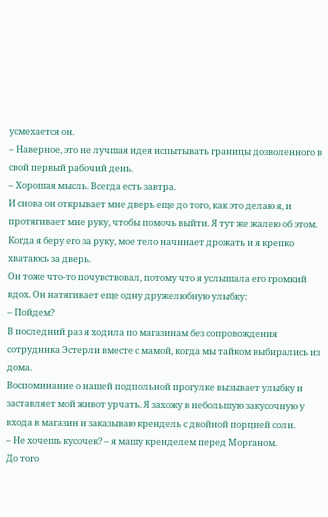усмехается он.
– Наверное, это не лучшая идея испытывать границы дозволенного в свой первый рабочий день.
– Хорошая мысль. Всегда есть завтра.
И снова он открывает мне дверь еще до того, как это делаю я, и протягивает мне руку, чтобы помочь выйти. Я тут же жалею об этом. Когда я беру его за руку, мое тело начинает дрожать и я крепко хватаюсь за дверь.
Он тоже что-то почувствовал, потому что я услышала его громкий вдох. Он натягивает еще одну дружелюбную улыбку:
– Пойдем?
В последний раз я ходила по магазинам без сопровождения сотрудника Эстерли вместе с мамой, когда мы тайком выбирались из дома.
Воспоминание о нашей подпольной прогулке вызывает улыбку и заставляет мой живот урчать. Я захожу в небольшую закусочную у входа в магазин и заказываю крендель с двойной порцией соли.
– Не хочешь кусочек? – я машу кренделем перед Морганом.
До того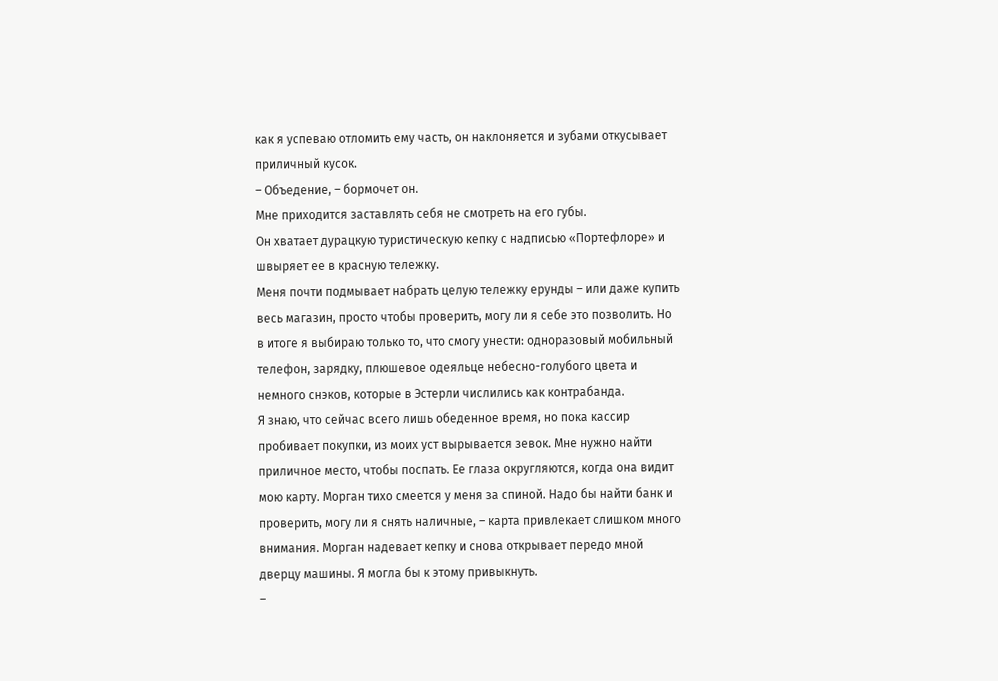как я успеваю отломить ему часть, он наклоняется и зубами откусывает приличный кусок.
– Объедение, – бормочет он.
Мне приходится заставлять себя не смотреть на его губы.
Он хватает дурацкую туристическую кепку с надписью «Портефлоре» и швыряет ее в красную тележку.
Меня почти подмывает набрать целую тележку ерунды – или даже купить весь магазин, просто чтобы проверить, могу ли я себе это позволить. Но в итоге я выбираю только то, что смогу унести: одноразовый мобильный телефон, зарядку, плюшевое одеяльце небесно-голубого цвета и немного снэков, которые в Эстерли числились как контрабанда.
Я знаю, что сейчас всего лишь обеденное время, но пока кассир пробивает покупки, из моих уст вырывается зевок. Мне нужно найти приличное место, чтобы поспать. Ее глаза округляются, когда она видит мою карту. Морган тихо смеется у меня за спиной. Надо бы найти банк и проверить, могу ли я снять наличные, – карта привлекает слишком много внимания. Морган надевает кепку и снова открывает передо мной дверцу машины. Я могла бы к этому привыкнуть.
–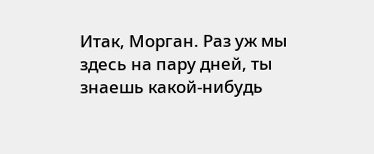Итак, Морган. Раз уж мы здесь на пару дней, ты знаешь какой-нибудь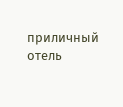приличный отель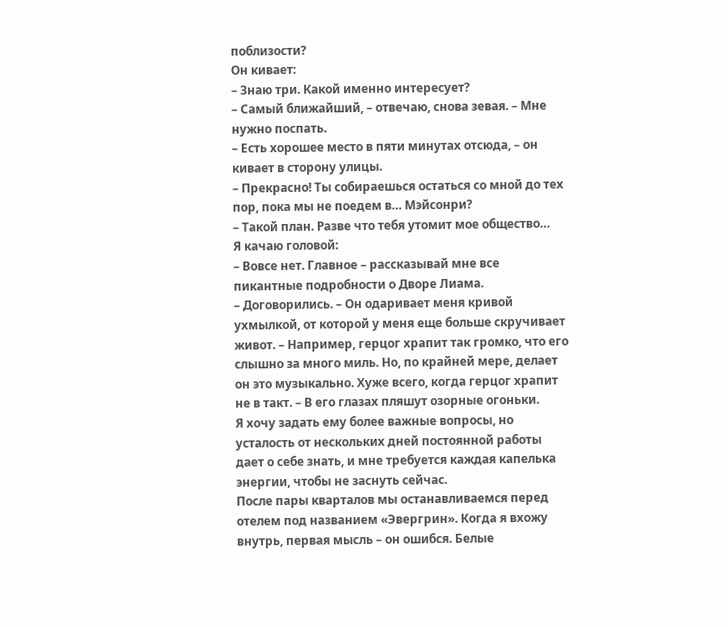поблизости?
Он кивает:
– Знаю три. Какой именно интересует?
– Самый ближайший, – отвечаю, снова зевая. – Мне нужно поспать.
– Есть хорошее место в пяти минутах отсюда, – он кивает в сторону улицы.
– Прекрасно! Ты собираешься остаться со мной до тех пор, пока мы не поедем в… Мэйсонри?
– Такой план. Разве что тебя утомит мое общество…
Я качаю головой:
– Вовсе нет. Главное – рассказывай мне все пикантные подробности о Дворе Лиама.
– Договорились. – Он одаривает меня кривой ухмылкой, от которой у меня еще больше скручивает живот. – Например, герцог храпит так громко, что его слышно за много миль. Но, по крайней мере, делает он это музыкально. Хуже всего, когда герцог храпит не в такт. – В его глазах пляшут озорные огоньки.
Я хочу задать ему более важные вопросы, но усталость от нескольких дней постоянной работы дает о себе знать, и мне требуется каждая капелька энергии, чтобы не заснуть сейчас.
После пары кварталов мы останавливаемся перед отелем под названием «Эвергрин». Когда я вхожу внутрь, первая мысль – он ошибся. Белые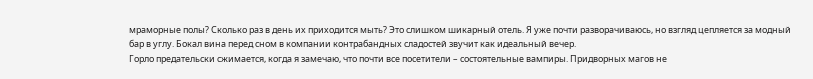мраморные полы? Сколько раз в день их приходится мыть? Это слишком шикарный отель. Я уже почти разворачиваюсь, но взгляд цепляется за модный бар в углу. Бокал вина перед сном в компании контрабандных сладостей звучит как идеальный вечер.
Горло предательски сжимается, когда я замечаю, что почти все посетители – состоятельные вампиры. Придворных магов не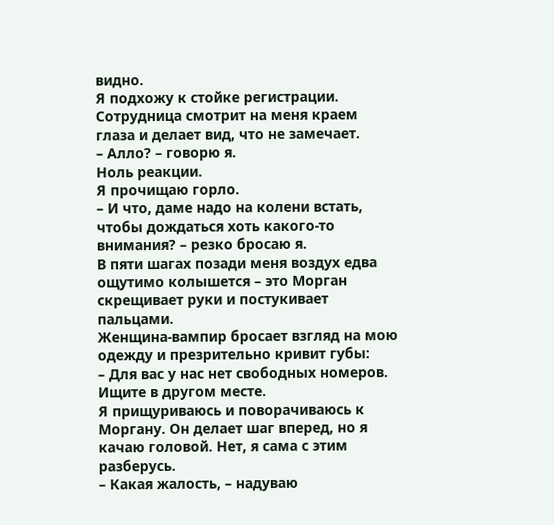видно.
Я подхожу к стойке регистрации. Сотрудница смотрит на меня краем глаза и делает вид, что не замечает.
– Алло? – говорю я.
Ноль реакции.
Я прочищаю горло.
– И что, даме надо на колени встать, чтобы дождаться хоть какого-то внимания? – резко бросаю я.
В пяти шагах позади меня воздух едва ощутимо колышется – это Морган скрещивает руки и постукивает пальцами.
Женщина-вампир бросает взгляд на мою одежду и презрительно кривит губы:
– Для вас у нас нет свободных номеров. Ищите в другом месте.
Я прищуриваюсь и поворачиваюсь к Моргану. Он делает шаг вперед, но я качаю головой. Нет, я сама с этим разберусь.
– Какая жалость, – надуваю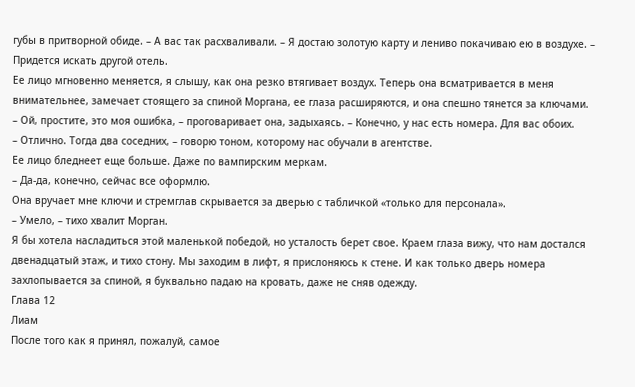губы в притворной обиде. – А вас так расхваливали. – Я достаю золотую карту и лениво покачиваю ею в воздухе. – Придется искать другой отель.
Ее лицо мгновенно меняется, я слышу, как она резко втягивает воздух. Теперь она всматривается в меня внимательнее, замечает стоящего за спиной Моргана, ее глаза расширяются, и она спешно тянется за ключами.
– Ой, простите, это моя ошибка, – проговаривает она, задыхаясь. – Конечно, у нас есть номера. Для вас обоих.
– Отлично. Тогда два соседних, – говорю тоном, которому нас обучали в агентстве.
Ее лицо бледнеет еще больше. Даже по вампирским меркам.
– Да-да, конечно, сейчас все оформлю.
Она вручает мне ключи и стремглав скрывается за дверью с табличкой «только для персонала».
– Умело, – тихо хвалит Морган.
Я бы хотела насладиться этой маленькой победой, но усталость берет свое. Краем глаза вижу, что нам достался двенадцатый этаж, и тихо стону. Мы заходим в лифт, я прислоняюсь к стене. И как только дверь номера захлопывается за спиной, я буквально падаю на кровать, даже не сняв одежду.
Глава 12
Лиам
После того как я принял, пожалуй, самое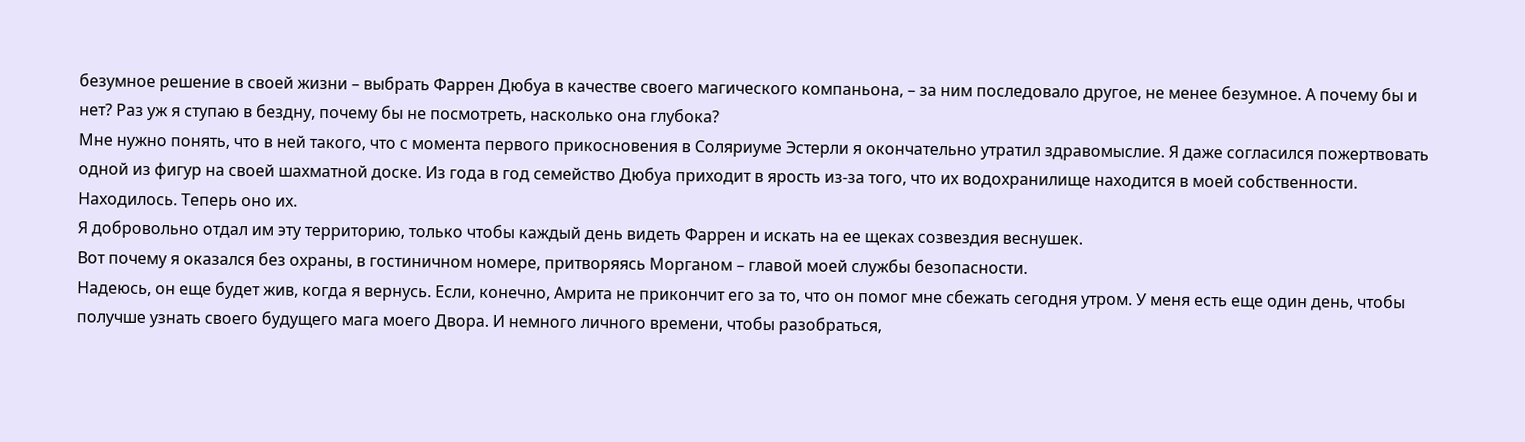безумное решение в своей жизни – выбрать Фаррен Дюбуа в качестве своего магического компаньона, – за ним последовало другое, не менее безумное. А почему бы и нет? Раз уж я ступаю в бездну, почему бы не посмотреть, насколько она глубока?
Мне нужно понять, что в ней такого, что с момента первого прикосновения в Соляриуме Эстерли я окончательно утратил здравомыслие. Я даже согласился пожертвовать одной из фигур на своей шахматной доске. Из года в год семейство Дюбуа приходит в ярость из-за того, что их водохранилище находится в моей собственности. Находилось. Теперь оно их.
Я добровольно отдал им эту территорию, только чтобы каждый день видеть Фаррен и искать на ее щеках созвездия веснушек.
Вот почему я оказался без охраны, в гостиничном номере, притворяясь Морганом – главой моей службы безопасности.
Надеюсь, он еще будет жив, когда я вернусь. Если, конечно, Амрита не прикончит его за то, что он помог мне сбежать сегодня утром. У меня есть еще один день, чтобы получше узнать своего будущего мага моего Двора. И немного личного времени, чтобы разобраться,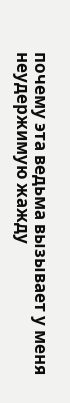почему эта ведьма вызывает у меня неудержимую жажду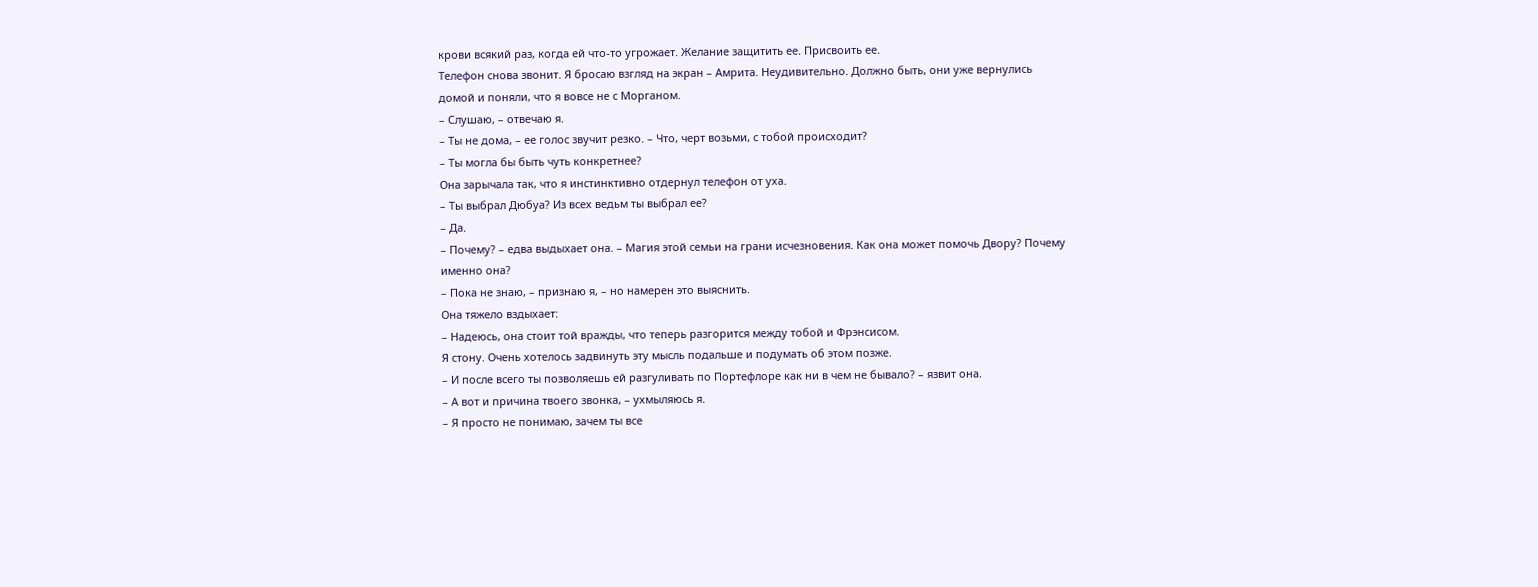крови всякий раз, когда ей что-то угрожает. Желание защитить ее. Присвоить ее.
Телефон снова звонит. Я бросаю взгляд на экран – Амрита. Неудивительно. Должно быть, они уже вернулись домой и поняли, что я вовсе не с Морганом.
– Слушаю, – отвечаю я.
– Ты не дома, – ее голос звучит резко. – Что, черт возьми, с тобой происходит?
– Ты могла бы быть чуть конкретнее?
Она зарычала так, что я инстинктивно отдернул телефон от уха.
– Ты выбрал Дюбуа? Из всех ведьм ты выбрал ее?
– Да.
– Почему? – едва выдыхает она. – Магия этой семьи на грани исчезновения. Как она может помочь Двору? Почему именно она?
– Пока не знаю, – признаю я, – но намерен это выяснить.
Она тяжело вздыхает:
– Надеюсь, она стоит той вражды, что теперь разгорится между тобой и Фрэнсисом.
Я стону. Очень хотелось задвинуть эту мысль подальше и подумать об этом позже.
– И после всего ты позволяешь ей разгуливать по Портефлоре как ни в чем не бывало? – язвит она.
– А вот и причина твоего звонка, – ухмыляюсь я.
– Я просто не понимаю, зачем ты все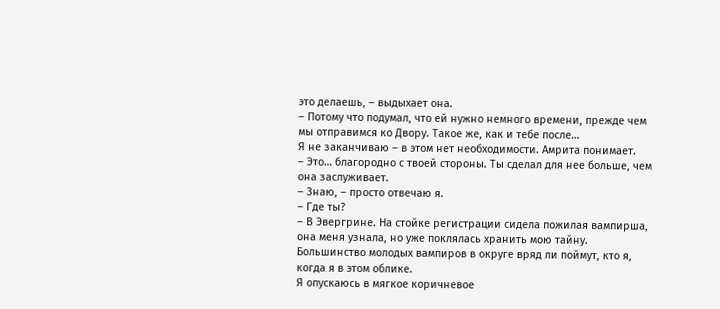это делаешь, – выдыхает она.
– Потому что подумал, что ей нужно немного времени, прежде чем мы отправимся ко Двору. Такое же, как и тебе после…
Я не заканчиваю – в этом нет необходимости. Амрита понимает.
– Это… благородно с твоей стороны. Ты сделал для нее больше, чем она заслуживает.
– Знаю, – просто отвечаю я.
– Где ты?
– В Эвергрине. На стойке регистрации сидела пожилая вампирша, она меня узнала, но уже поклялась хранить мою тайну. Большинство молодых вампиров в округе вряд ли поймут, кто я, когда я в этом облике.
Я опускаюсь в мягкое коричневое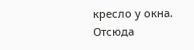кресло у окна. Отсюда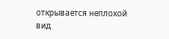открывается неплохой вид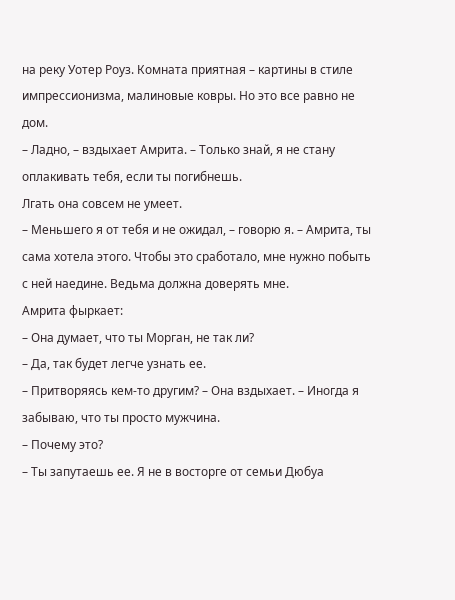на реку Уотер Роуз. Комната приятная – картины в стиле импрессионизма, малиновые ковры. Но это все равно не дом.
– Ладно, – вздыхает Амрита. – Только знай, я не стану оплакивать тебя, если ты погибнешь.
Лгать она совсем не умеет.
– Меньшего я от тебя и не ожидал, – говорю я. – Амрита, ты сама хотела этого. Чтобы это сработало, мне нужно побыть с ней наедине. Ведьма должна доверять мне.
Амрита фыркает:
– Она думает, что ты Морган, не так ли?
– Да, так будет легче узнать ее.
– Притворяясь кем-то другим? – Она вздыхает. – Иногда я забываю, что ты просто мужчина.
– Почему это?
– Ты запутаешь ее. Я не в восторге от семьи Дюбуа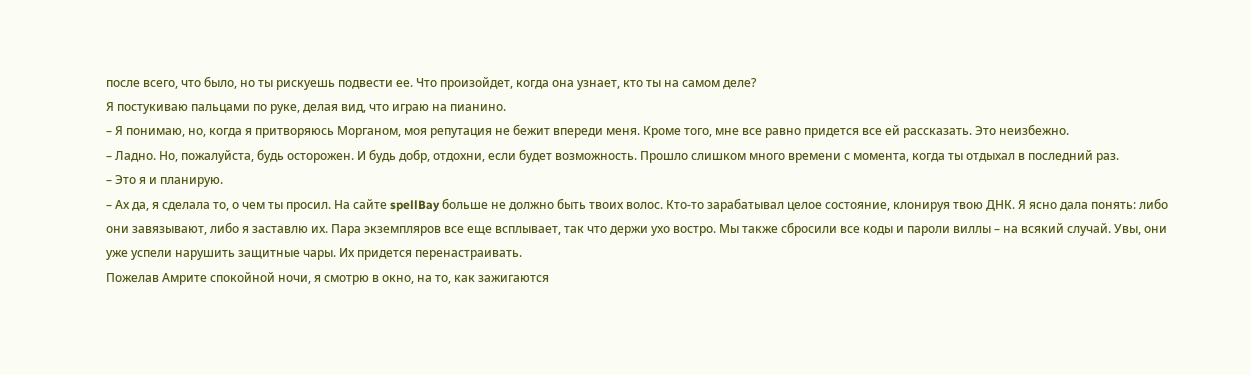после всего, что было, но ты рискуешь подвести ее. Что произойдет, когда она узнает, кто ты на самом деле?
Я постукиваю пальцами по руке, делая вид, что играю на пианино.
– Я понимаю, но, когда я притворяюсь Морганом, моя репутация не бежит впереди меня. Кроме того, мне все равно придется все ей рассказать. Это неизбежно.
– Ладно. Но, пожалуйста, будь осторожен. И будь добр, отдохни, если будет возможность. Прошло слишком много времени с момента, когда ты отдыхал в последний раз.
– Это я и планирую.
– Ах да, я сделала то, о чем ты просил. На сайте spellBay больше не должно быть твоих волос. Кто-то зарабатывал целое состояние, клонируя твою ДНК. Я ясно дала понять: либо они завязывают, либо я заставлю их. Пара экземпляров все еще всплывает, так что держи ухо востро. Мы также сбросили все коды и пароли виллы – на всякий случай. Увы, они уже успели нарушить защитные чары. Их придется перенастраивать.
Пожелав Амрите спокойной ночи, я смотрю в окно, на то, как зажигаются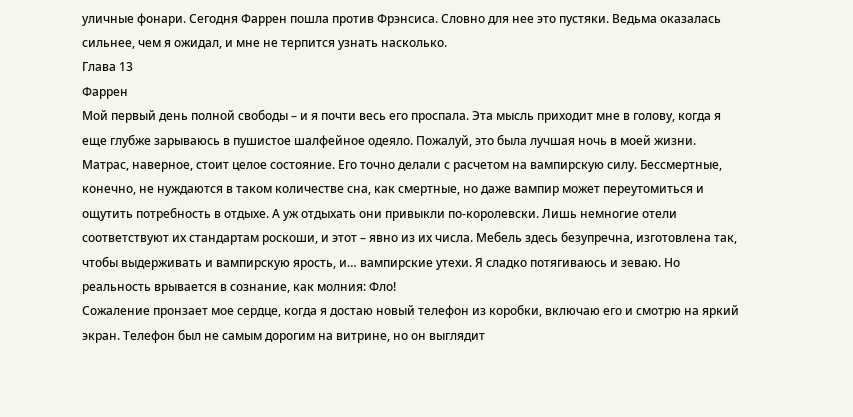уличные фонари. Сегодня Фаррен пошла против Фрэнсиса. Словно для нее это пустяки. Ведьма оказалась сильнее, чем я ожидал, и мне не терпится узнать насколько.
Глава 13
Фаррен
Мой первый день полной свободы – и я почти весь его проспала. Эта мысль приходит мне в голову, когда я еще глубже зарываюсь в пушистое шалфейное одеяло. Пожалуй, это была лучшая ночь в моей жизни. Матрас, наверное, стоит целое состояние. Его точно делали с расчетом на вампирскую силу. Бессмертные, конечно, не нуждаются в таком количестве сна, как смертные, но даже вампир может переутомиться и ощутить потребность в отдыхе. А уж отдыхать они привыкли по-королевски. Лишь немногие отели соответствуют их стандартам роскоши, и этот – явно из их числа. Мебель здесь безупречна, изготовлена так, чтобы выдерживать и вампирскую ярость, и… вампирские утехи. Я сладко потягиваюсь и зеваю. Но реальность врывается в сознание, как молния: Фло!
Сожаление пронзает мое сердце, когда я достаю новый телефон из коробки, включаю его и смотрю на яркий экран. Телефон был не самым дорогим на витрине, но он выглядит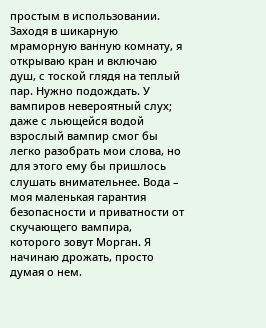простым в использовании. Заходя в шикарную мраморную ванную комнату, я открываю кран и включаю душ, с тоской глядя на теплый пар. Нужно подождать. У вампиров невероятный слух; даже с льющейся водой взрослый вампир смог бы легко разобрать мои слова, но для этого ему бы пришлось слушать внимательнее. Вода – моя маленькая гарантия безопасности и приватности от скучающего вампира, которого зовут Морган. Я начинаю дрожать, просто думая о нем.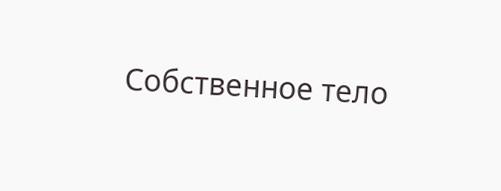Собственное тело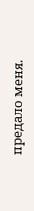предало меня.